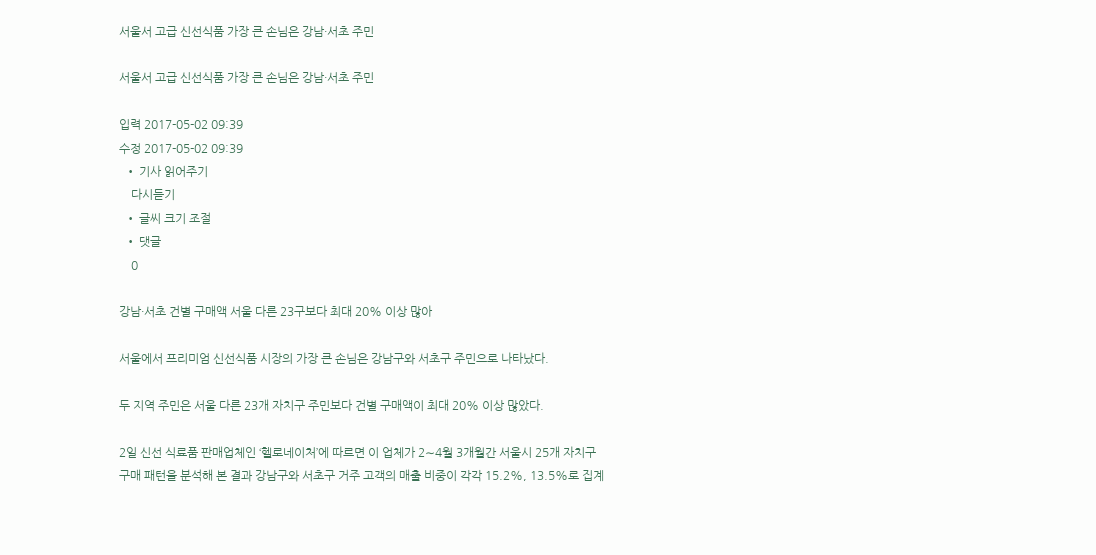서울서 고급 신선식품 가장 큰 손님은 강남·서초 주민

서울서 고급 신선식품 가장 큰 손님은 강남·서초 주민

입력 2017-05-02 09:39
수정 2017-05-02 09:39
  • 기사 읽어주기
    다시듣기
  • 글씨 크기 조절
  • 댓글
    0

강남·서초 건별 구매액 서울 다른 23구보다 최대 20% 이상 많아

서울에서 프리미엄 신선식품 시장의 가장 큰 손님은 강남구와 서초구 주민으로 나타났다.

두 지역 주민은 서울 다른 23개 자치구 주민보다 건별 구매액이 최대 20% 이상 많았다.

2일 신선 식료품 판매업체인 ‘헬로네이처’에 따르면 이 업체가 2∼4월 3개월간 서울시 25개 자치구 구매 패턴을 분석해 본 결과 강남구와 서초구 거주 고객의 매출 비중이 각각 15.2%, 13.5%로 집계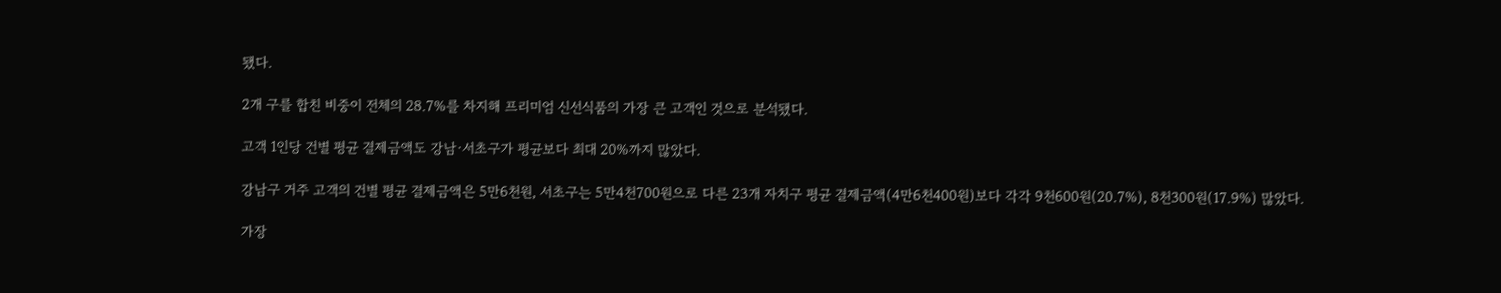됐다.

2개 구를 합친 비중이 전체의 28.7%를 차지해 프리미엄 신선식품의 가장 큰 고객인 것으로 분석됐다.

고객 1인당 건별 평균 결제금액도 강남·서초구가 평균보다 최대 20%까지 많았다.

강남구 거주 고객의 건별 평균 결제금액은 5만6천원, 서초구는 5만4천700원으로 다른 23개 자치구 평균 결제금액(4만6천400원)보다 각각 9천600원(20.7%), 8천300원(17.9%) 많았다.

가장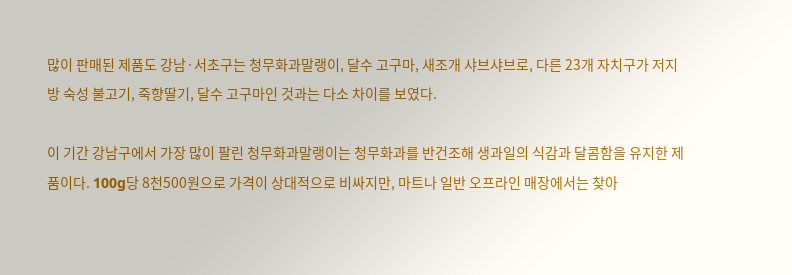많이 판매된 제품도 강남·서초구는 청무화과말랭이, 달수 고구마, 새조개 샤브샤브로, 다른 23개 자치구가 저지방 숙성 불고기, 죽향딸기, 달수 고구마인 것과는 다소 차이를 보였다.

이 기간 강남구에서 가장 많이 팔린 청무화과말랭이는 청무화과를 반건조해 생과일의 식감과 달콤함을 유지한 제품이다. 100g당 8천500원으로 가격이 상대적으로 비싸지만, 마트나 일반 오프라인 매장에서는 찾아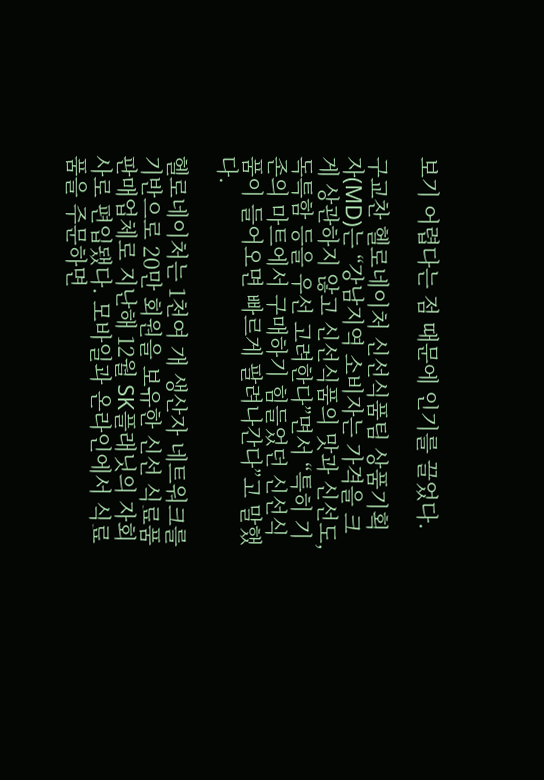보기 어렵다는 점 때문에 인기를 끌었다.

구교찬 헬로네이처 신선식품팀 상품기획자(MD)는 “강남지역 소비자는 가격을 크게 상관하지 않고 신선식품의 맛과 신선도, 독특함 등을 우선 고려한다”면서 “특히 기존의 마트에서 구매하기 힘들었던 신선식품이 들어오면 빠르게 팔려나간다”고 말했다.

헬로네이처는 1천여 개 생산자 네트워크를 기반으로 20만 회원을 보유한 신선 식료품 판매업체로 지난해 12월 SK플래닛의 자회사로 편입됐다. 모바일과 온라인에서 식료품을 주문하면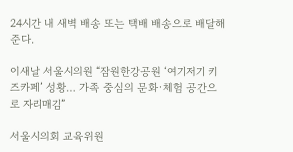24시간 내 새벽 배송 또는 택배 배송으로 배달해준다.

이새날 서울시의원 “잠원한강공원 ‘여기저기 키즈카페’ 성황… 가족 중심의 문화·체험 공간으로 자리매김”

서울시의회 교육위원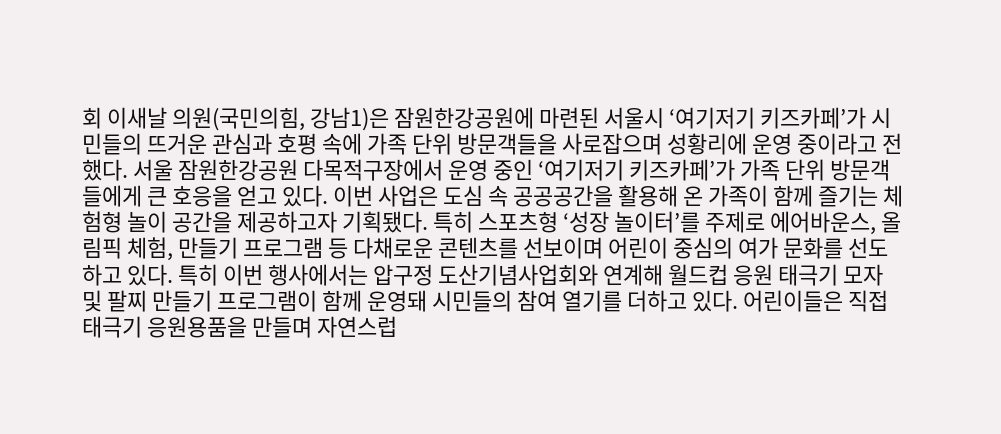회 이새날 의원(국민의힘, 강남1)은 잠원한강공원에 마련된 서울시 ‘여기저기 키즈카페’가 시민들의 뜨거운 관심과 호평 속에 가족 단위 방문객들을 사로잡으며 성황리에 운영 중이라고 전했다. 서울 잠원한강공원 다목적구장에서 운영 중인 ‘여기저기 키즈카페’가 가족 단위 방문객들에게 큰 호응을 얻고 있다. 이번 사업은 도심 속 공공공간을 활용해 온 가족이 함께 즐기는 체험형 놀이 공간을 제공하고자 기획됐다. 특히 스포츠형 ‘성장 놀이터’를 주제로 에어바운스, 올림픽 체험, 만들기 프로그램 등 다채로운 콘텐츠를 선보이며 어린이 중심의 여가 문화를 선도하고 있다. 특히 이번 행사에서는 압구정 도산기념사업회와 연계해 월드컵 응원 태극기 모자 및 팔찌 만들기 프로그램이 함께 운영돼 시민들의 참여 열기를 더하고 있다. 어린이들은 직접 태극기 응원용품을 만들며 자연스럽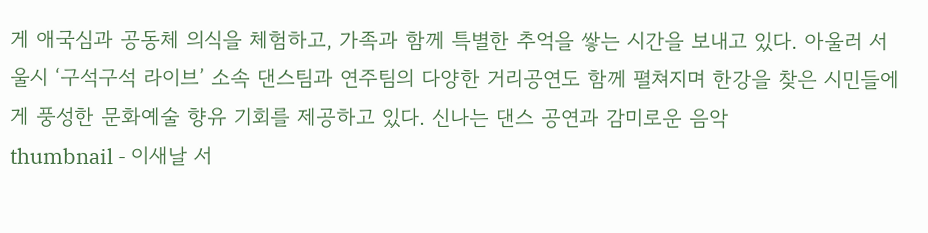게 애국심과 공동체 의식을 체험하고, 가족과 함께 특별한 추억을 쌓는 시간을 보내고 있다. 아울러 서울시 ‘구석구석 라이브’ 소속 댄스팀과 연주팀의 다양한 거리공연도 함께 펼쳐지며 한강을 찾은 시민들에게 풍성한 문화예술 향유 기회를 제공하고 있다. 신나는 댄스 공연과 감미로운 음악
thumbnail - 이새날 서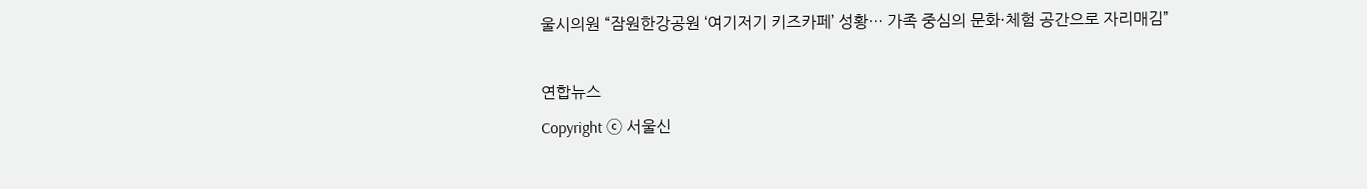울시의원 “잠원한강공원 ‘여기저기 키즈카페’ 성황… 가족 중심의 문화·체험 공간으로 자리매김”

연합뉴스
Copyright ⓒ 서울신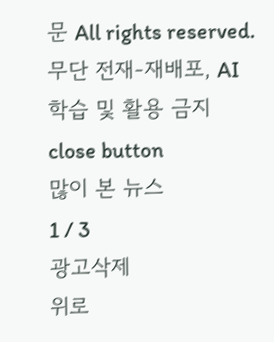문 All rights reserved. 무단 전재-재배포, AI 학습 및 활용 금지
close button
많이 본 뉴스
1 / 3
광고삭제
위로